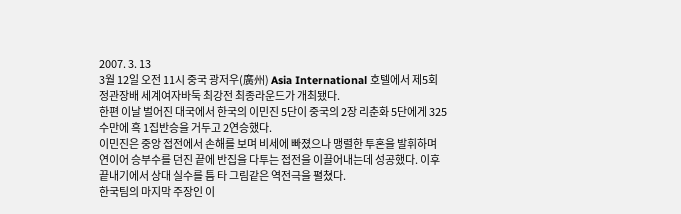2007. 3. 13
3월 12일 오전 11시 중국 광저우(廣州) Asia International 호텔에서 제5회 정관장배 세계여자바둑 최강전 최종라운드가 개최됐다.
한편 이날 벌어진 대국에서 한국의 이민진 5단이 중국의 2장 리춘화 5단에게 325수만에 흑 1집반승을 거두고 2연승했다.
이민진은 중앙 접전에서 손해를 보며 비세에 빠졌으나 맹렬한 투혼을 발휘하며 연이어 승부수를 던진 끝에 반집을 다투는 접전을 이끌어내는데 성공했다. 이후 끝내기에서 상대 실수를 틈 타 그림같은 역전극을 펼쳤다.
한국팀의 마지막 주장인 이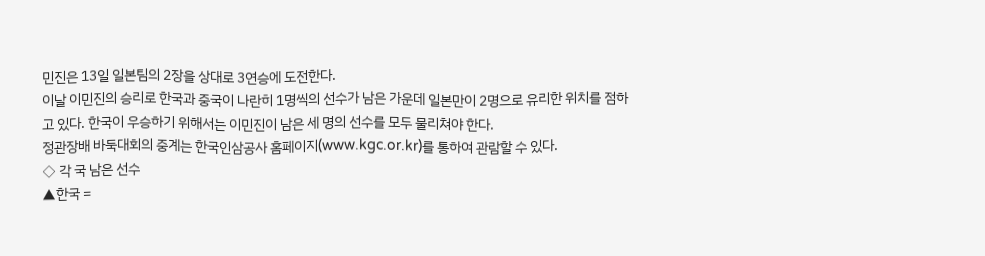민진은 13일 일본팀의 2장을 상대로 3연승에 도전한다.
이날 이민진의 승리로 한국과 중국이 나란히 1명씩의 선수가 남은 가운데 일본만이 2명으로 유리한 위치를 점하고 있다. 한국이 우승하기 위해서는 이민진이 남은 세 명의 선수를 모두 물리쳐야 한다.
정관장배 바둑대회의 중계는 한국인삼공사 홈페이지(www.kgc.or.kr)를 통하여 관람할 수 있다.
◇ 각 국 남은 선수
▲한국 =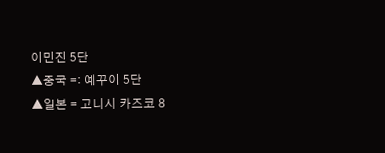이민진 5단
▲중국 =: 예꾸이 5단
▲일본 = 고니시 카즈코 8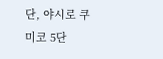단, 야시로 쿠미코 5단